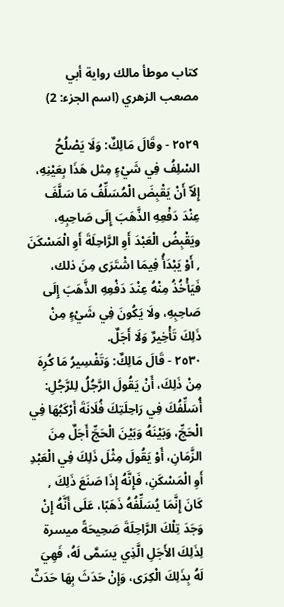كتاب موطأ مالك رواية أبي مصعب الزهري (اسم الجزء: 2)

٢٥٢٩ - وقَالَ مَالِكٌ: وَلَا يَصْلُحُ السْلِفُ فِي شَيْءٍ مِثل هَذَا بِعَيْنِهِ، إِلَاّ أَنْ يَقْبِضَ الْمُسَلِّفُ مَا سَلَّفَ عِنْدَ دَفْعِهِ الذَّهَبَ إِلَى صَاحِبِهِ، ويَقْبِضُ الْعَبْدَ أَوِ الرَّاحِلَةَ أَوِ الْمَسْكَنَ , أَوْ يَبْدَأُ فِيمَا اشْتَرَى مِنَ ذلك، فَيَأْخُذُ مِنْهُ عِنْدَ دَفْعِهِ الذَّهَبَ إِلَى صَاحِبِهِ، ولَا يَكُونَ فِي شَيْءٍ مِنْ ذَلِكَ تَأْخِيرٌ وَلَا أَجَلٌ.
٢٥٣٠ - قَالَ مَالِكٌ: وَتَفْسِيرُ مَا كُرِهَ مِنْ ذَلِكَ، أَنْ يَقُولَ الرَّجُلُ لِلرَّجُلِ: أُسَلِّفُكَ فِي رَاحِلَتِكَ فُلَانَةَ أَرْكَبُهَا فِي الْحَجِّ، وَبَيْنَهُ وَبَيْنَ الْحَجِّ أَجَلٌ مِنَ الزَّمَانِ، أَوْ يَقُولَ مِثْلَ ذَلِكَ فِي الْعَبْدِ أَوِ الْمَسْكَنِ، فَإِنَّهُ إِذَا صَنَعَ ذَلِكَ , كَانَ إِنَّمَا يُسَلِّفُهُ ذَهَبًا، عَلَى أَنَّهُ إِنْ وَجَدَ تِلْكَ الرَّاحِلَةَ صَحِيحَةً ميسرة لِذَلِكَ الأَجَلِ الَّذِي يسَمَّى لَهُ، فَهِيَ لَهُ بِذَلِكَ الْكِرَى، وَإِنْ حَدَثَ بِهَا حَدَثٌ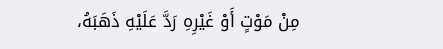مِنْ مَوْتٍ أَوْ غَيْرِهِ رَدَّ عَلَيْهِ ذَهَبَهُ،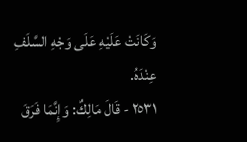وَكَانَتْ عَلَيْهِ عَلَى وَجْهِ السَّلَفِ عِنْدَهُ.
٢٥٣١ - قَالَ مَالِكٌ: وَإِنَّمَا فَرَقَ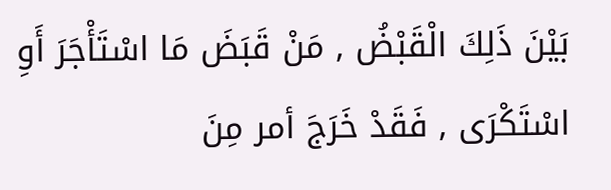بَيْنَ ذَلِكَ الْقَبْضُ , مَنْ قَبَضَ مَا اسْتَأْجَرَ أَوِ اسْتَكْرَى , فَقَدْ خَرَجَ أمر مِنَ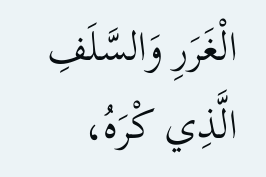الْغَرَرِ وَالسَّلَفِ الَّذِي كْرَهُ،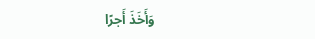وَأَخَذَ أَجرًا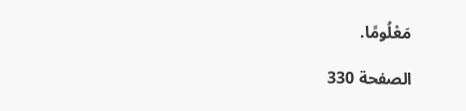مَعْلُومًا.

الصفحة 330